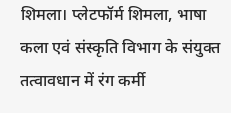शिमला। प्लेटफॉर्म शिमला, भाषा कला एवं संस्कृति विभाग के संयुक्त तत्वावधान में रंग कर्मी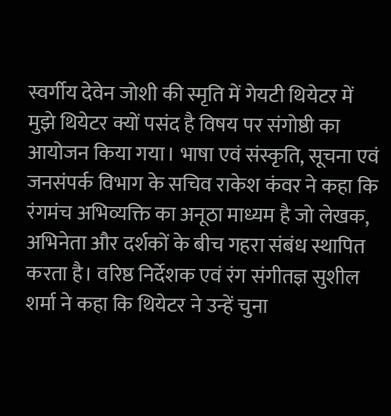स्वर्गीय देवेन जोशी की स्मृति में गेयटी थियेटर में मुझे थियेटर क्यों पसंद है विषय पर संगोष्ठी का आयोजन किया गया। भाषा एवं संस्कृति, सूचना एवं जनसंपर्क विभाग के सचिव राकेश कंवर ने कहा कि रंगमंच अभिव्यक्ति का अनूठा माध्यम है जो लेखक, अभिनेता और दर्शकों के बीच गहरा संबंध स्थापित करता है। वरिष्ठ निर्देशक एवं रंग संगीतज्ञ सुशील शर्मा ने कहा कि थियेटर ने उन्हें चुना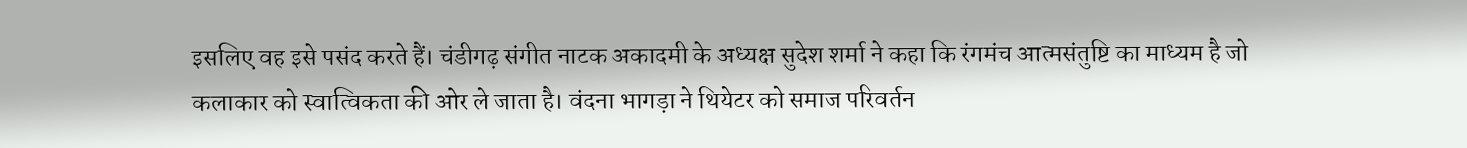इसलिए वह इसे पसंद करते हैं। चंडीगढ़ संगीत नाटक अकादमी के अध्यक्ष सुदेश शर्मा ने कहा कि रंगमंच आत्मसंतुष्टि का माध्यम है जो कलाकार को स्वात्विकता की ओर ले जाता है। वंदना भागड़ा ने थियेटर को समाज परिवर्तन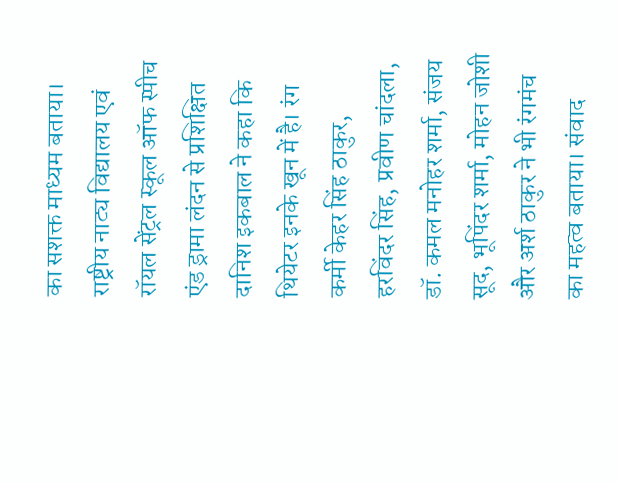का सशक्त माध्यम बताया। राष्ट्रीय नाट्य विद्यालय एवं रॉयल सेंट्रल स्कूल ऑफ स्पीच एंड ड्रामा लंदन से प्रशिक्षित दानिश इकबाल ने कहा कि थियेटर इनके खून में है। रंग कर्मी केहर सिंह ठाकुर, हरविंदर सिंह, प्रवीण चांदला, डॉ. कमल मनोहर शर्मा, संजय सूद, भूपिंदर शर्मा, मोहन जोशी और अर्श ठाकुर ने भी रंगमंच का महत्व बताया। संवाद